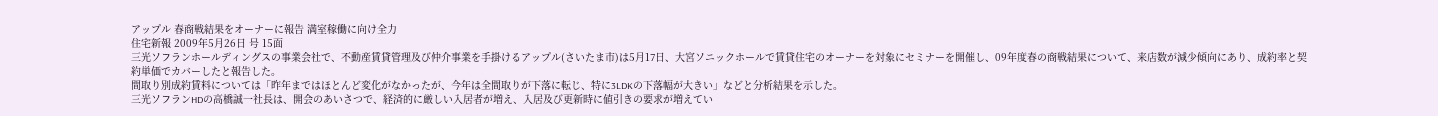アップル 春商戦結果をオーナーに報告 満室稼働に向け全力
住宅新報 2009年5月26日 号 15面
三光ソフランホールディングスの事業会社で、不動産賃貸管理及び仲介事業を手掛けるアップル(さいたま市)は5月17日、大宮ソニックホールで賃貸住宅のオーナーを対象にセミナーを開催し、09年度春の商戦結果について、来店数が減少傾向にあり、成約率と契約単価でカバーしたと報告した。
間取り別成約賃料については「昨年まではほとんど変化がなかったが、今年は全間取りが下落に転じ、特に3LDKの下落幅が大きい」などと分析結果を示した。
三光ソフランHDの高橋誠一社長は、開会のあいさつで、経済的に厳しい入居者が増え、入居及び更新時に値引きの要求が増えてい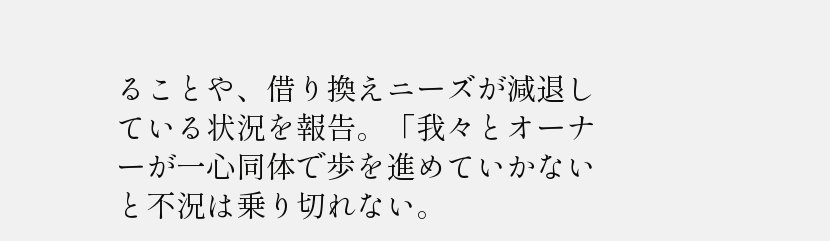ることや、借り換えニーズが減退している状況を報告。「我々とオーナーが一心同体で歩を進めていかないと不況は乗り切れない。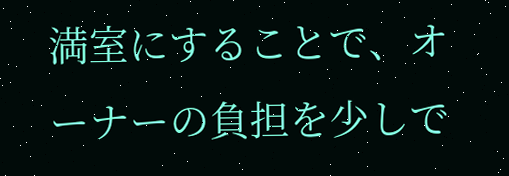満室にすることで、オーナーの負担を少しで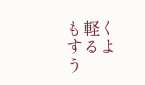も軽くするよう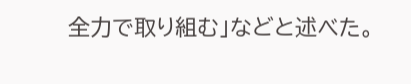全力で取り組む」などと述べた。